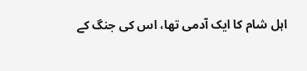اہل شام کا ایک آدمی تھا، اس کی جنگ کے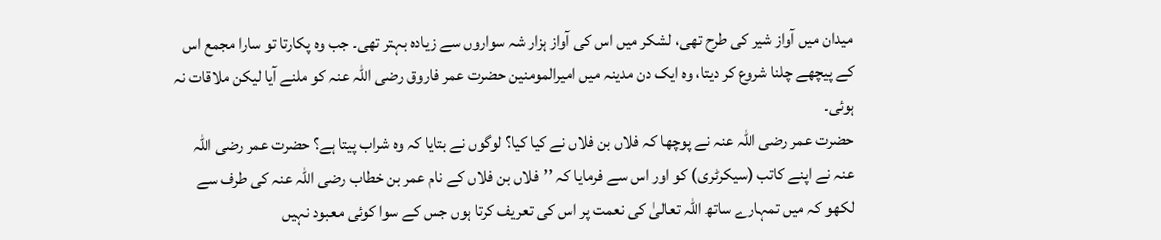میدان میں آواز شیر کی طرح تھی، لشکر میں اس کی آواز ہزار شہ سواروں سے زیادہ بہتر تھی۔ جب وہ پکارتا تو سارا مجمع اس کے پیچھے چلنا شروع کر دیتا، وہ ایک دن مدینہ میں امیرالمومنین حضرت عمر فاروق رضی اللہ عنہ کو ملنے آیا لیکن ملاقات نہ ہوئی۔
حضرت عمر رضی اللہ عنہ نے پوچھا کہ فلاں بن فلاں نے کیا کیا؟ لوگوں نے بتایا کہ وہ شراب پیتا ہے؟ حضرت عمر رضی اللہ عنہ نے اپنے کاتب (سیکرٹری) کو اور اس سے فرمایا کہ ’’فلاں بن فلاں کے نام عمر بن خطاب رضی اللہ عنہ کی طرف سے لکھو کہ میں تمہارے ساتھ اللہ تعالیٰ کی نعمت پر اس کی تعریف کرتا ہوں جس کے سوا کوئی معبود نہیں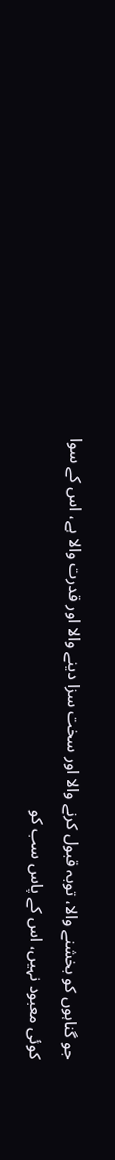جو گناہوں کو بخشنے والا، توبہ قبول کرنے والا اور سخت سزا دینے والا اور قدرت والا ہے، اس کے سوا کوئی معبود نہیں، اس کے پاس سب کو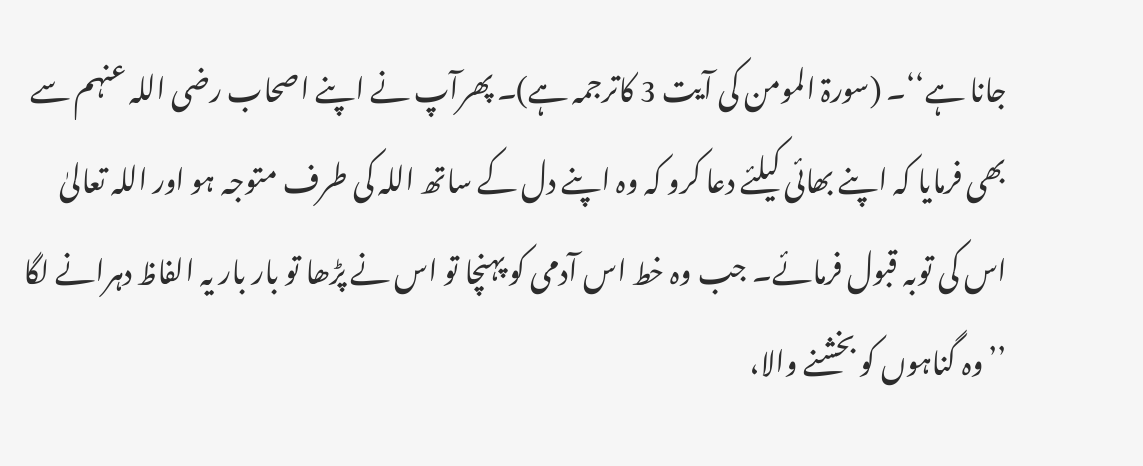جانا ہے‘‘۔ (سورۃ المومن کی آیت 3 کاترجمہ ہے)۔ پھرآپ نے اپنے اصحاب رضی اللہ عنہم سے بھی فرمایا کہ اپنے بھائی کیلئے دعا کرو کہ وہ اپنے دل کے ساتھ اللہ کی طرف متوجہ ہو اور اللہ تعالیٰ اس کی توبہ قبول فرمائے۔ جب وہ خط اس آدمی کو پہنچا تو اس نے پڑھا تو بار بار یہ الفاظ دہرانے لگا ’’وہ گناہوں کو بخشنے والا،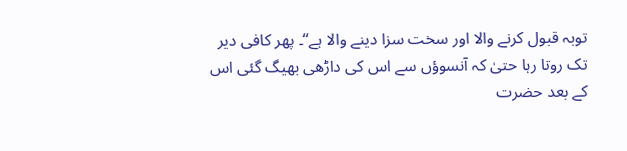توبہ قبول کرنے والا اور سخت سزا دینے والا ہے‘‘۔ پھر کافی دیر تک روتا رہا حتیٰ کہ آنسوؤں سے اس کی داڑھی بھیگ گئی اس کے بعد حضرت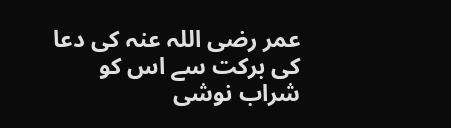عمر رضی اللہ عنہ کی دعا کی برکت سے اس کو شراب نوشی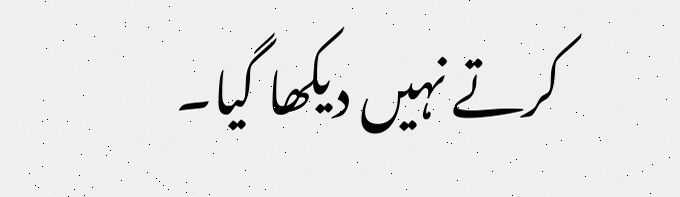کرتے نہیں دیکھا گیا۔